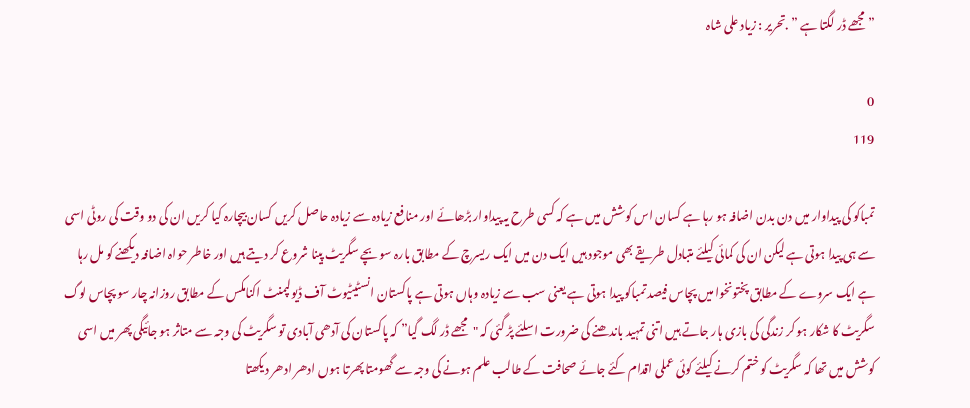” مجھے ڈر لگتا ہے ” .تحریر : زیاد علی شاہ

0
119

تمباکو کی پیداوار میں دن بدن اضافہ ہو رہا ہے کسان اس کوشش میں ہے کہ کسی طرح یہ پیداوار بڑھائے اور منافع زیادہ سے زیادہ حاصل کریں کسان بیچارہ کیا کریں ان کی دو وقت کی روٹی اسی سے ہی پیدا ہوتی ہے لیکن ان کی کمائی کیلئے متبادل طریقے بھی موجود ہیں ایک دن میں ایک ریسرچ کے مطابق بارہ سو بچے سگریٹ پینا شروع کر دیتے ہیں اور خاطر حواہ اضافہ دیکھنے کو مل رہا ہے ایک سروے کے مطابق پختونخوا میں پچاس فیصد تمباکو پیدا ہوتی ہے یعنی سب سے زیادہ وہاں ہوتی ہے پاکستان انسٹیٹیوٹ آف ڈیولپمنٹ اکنامکس کے مطابق روزانہ چار سو پچاس لوگ سگریٹ کا شکار ہو کر زندگی کی بازی ہار جاتے ہیں اتنی تمہید باندھنے کی ضرورت اسلئے پڑ گئی کہ "مجھے ڈر لگ گیا” کہ پاکستان کی آدھی آبادی تو سگریٹ کی وجہ سے متاثر ہو جائیگی پھر میں اسی کوشش میں تھا کہ سگریٹ کو ختم کرنے کیلئے کوئی عملی اقدام کئے جائے صحافت کے طالب علم ہونے کی وجہ سے گھومتا پھرتا ہوں ادھر ادھر دیکھتا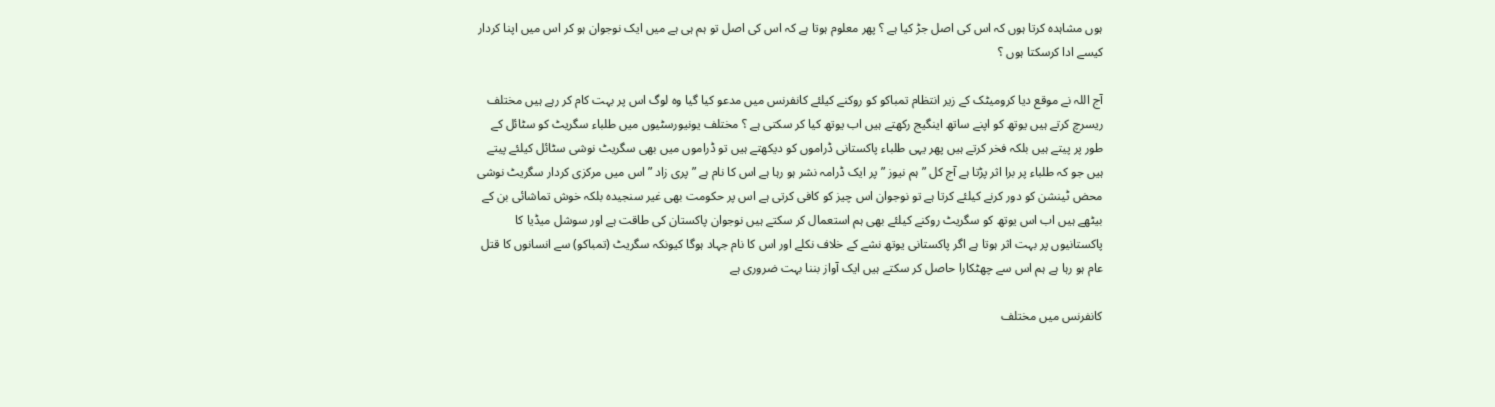ہوں مشاہدہ کرتا ہوں کہ اس کی اصل جڑ کیا ہے ؟ پھر معلوم ہوتا ہے کہ اس کی اصل تو ہم ہی ہے میں ایک نوجوان ہو کر اس میں اپنا کردار کیسے ادا کرسکتا ہوں ؟

آج اللہ نے موقع دیا کرومیٹک کے زیر انتظام تمباکو کو روکنے کیلئے کانفرنس میں مدعو کیا گیا وہ لوگ اس پر بہت کام کر رہے ہیں مختلف ریسرچ کرتے ہیں یوتھ کو اپنے ساتھ اینگیج رکھتے ہیں اب یوتھ کیا کر سکتی ہے ؟ مختلف یونیورسٹیوں میں طلباء سگریٹ کو سٹائل کے طور پر پیتے ہیں بلکہ فخر کرتے ہیں پھر یہی طلباء پاکستانی ڈراموں کو دیکھتے ہیں تو ڈراموں میں بھی سگریٹ نوشی سٹائل کیلئے پیتے ہیں جو کہ طلباء پر برا اثر پڑتا ہے آج کل ” ہم نیوز ” پر ایک ڈرامہ نشر ہو رہا ہے اس کا نام ہے ” پری زاد ” اس میں مرکزی کردار سگریٹ نوشی محض ٹینشن کو دور کرنے کیلئے کرتا ہے تو نوجوان اس چیز کو کافی کرتی ہے اس پر حکومت بھی غیر سنجیدہ بلکہ خوش تماشائی بن کے بیٹھے ہیں اب اس یوتھ کو سگریٹ روکنے کیلئے بھی ہم استعمال کر سکتے ہیں نوجوان پاکستان کی طاقت ہے اور سوشل میڈیا کا پاکستانیوں پر بہت اثر ہوتا ہے اگر پاکستانی یوتھ نشے کے خلاف نکلے اور اس کا نام جہاد ہوگا کیونکہ سگریٹ (تمباکو) سے انسانوں کا قتل عام ہو رہا ہے ہم اس سے چھٹکارا حاصل کر سکتے ہیں ایک آواز بننا بہت ضروری ہے

کانفرنس میں مختلف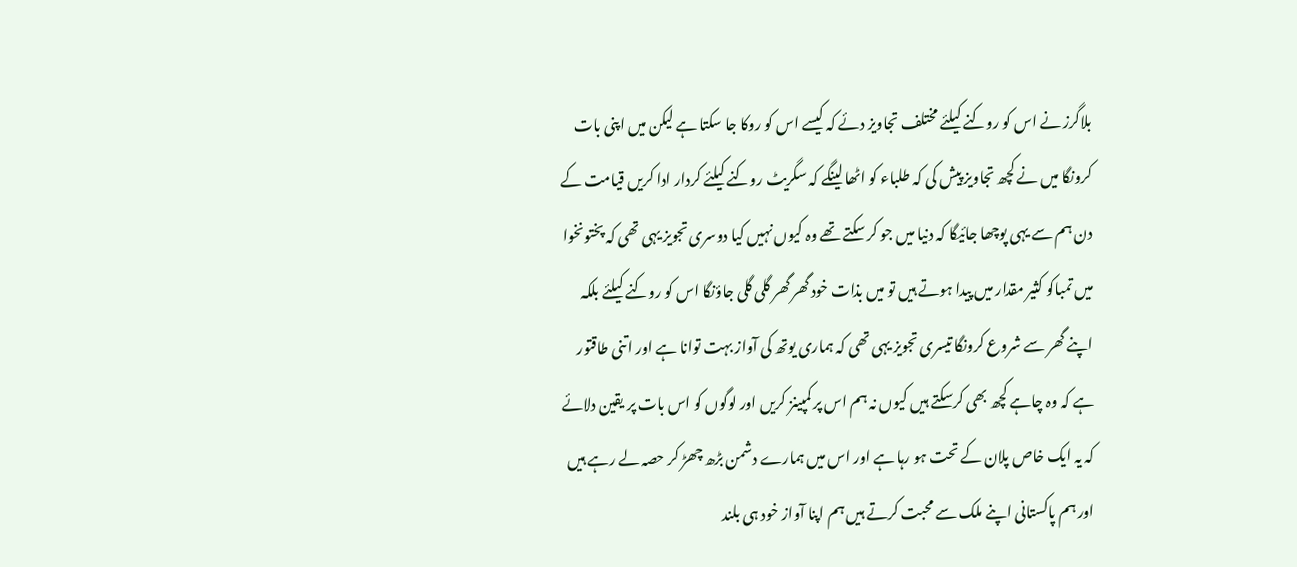بلاگرز نے اس کو روکنے کیلئے مختلف تجاویز دئے کہ کیسے اس کو روکا جا سکتا ہے لیکن میں اپنی بات کرونگا میں نے کچھ تجاویز پیش کی کہ طلباء کو اٹھا لینگے کہ سگریٹ روکنے کیلئے کردار ادا کریں قیامت کے دن ہم سے یہی پوچھا جائیگا کہ دنیا میں جو کر سکتے تھے وہ کیوں نہیں کیا دوسری تجویز یہی تھی کہ پختونخوا میں تمباکو کثیر مقدار میں پیدا ہوتے ہیں تو میں بذات خود گھر گھر گلی گلی جاؤنگا اس کو روکنے کیلئے بلکہ اپنے گھر سے شروع کرونگا تیسری تجویز یہی تھی کہ ہماری یوتھ کی آواز بہت توانا ہے اور اتنی طاقتور ہے کہ وہ چاہے کچھ بھی کرسکتے ہیں کیوں نہ ہم اس پر کمپینز کریں اور لوگوں کو اس بات پر یقین دلائے کہ یہ ایک خاص پلان کے تحت ہو رہا ہے اور اس میں ہمارے دشمن بڑھ چھڑ کر حصہ لے رہے ہیں اور ہم پاکستانی اپنے ملک سے محبت کرتے ہیں ہم اپنا آواز خود ہی بلند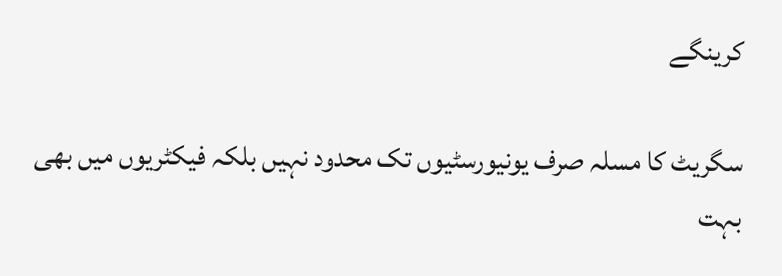کرینگے

سگریٹ کا مسلہ صرف یونیورسٹیوں تک محدود نہیں بلکہ فیکٹریوں میں بھی بہت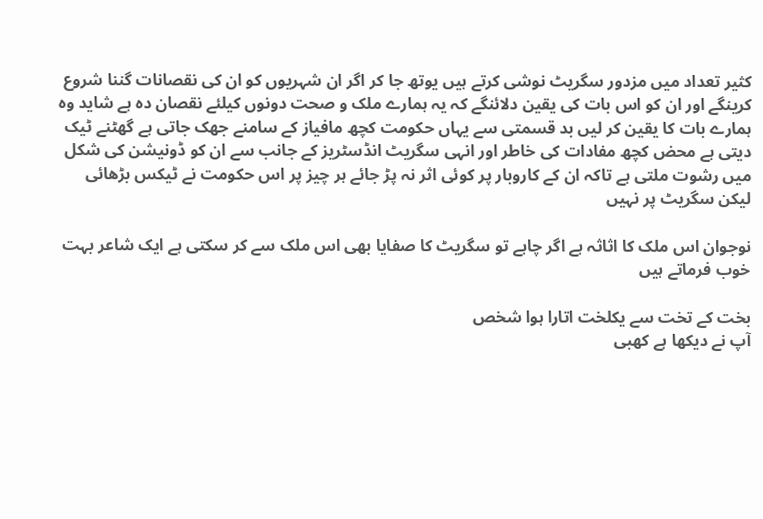کثیر تعداد میں مزدور سگریٹ نوشی کرتے ہیں یوتھ جا کر اگر ان شہریوں کو ان کی نقصانات گننا شروع کرینگے اور ان کو اس بات کی یقین دلائنگے کہ یہ ہمارے ملک و صحت دونوں کیلئے نقصان دہ ہے شاید وہ ہمارے بات کا یقین کر لیں بد قسمتی سے یہاں حکومت کچھ مافیاز کے سامنے جھک جاتی ہے گھٹنے ٹیک دیتی ہے محض کچھ مفادات کی خاطر اور انہی سگریٹ انڈسٹریز کے جانب سے ان کو ڈونیشن کی شکل میں رشوت ملتی ہے تاکہ ان کے کاروبار پر کوئی اثر نہ پڑ جائے ہر چیز پر اس حکومت نے ٹیکس بڑھائی لیکن سگریٹ پر نہیں

نوجوان اس ملک کا اثاثہ ہے اگر چاہے تو سگریٹ کا صفایا بھی اس ملک سے کر سکتی ہے ایک شاعر بہت خوب فرماتے ہیں

بخت کے تخت سے یکلخت اتارا ہوا شخص
آپ نے دیکھا ہے کھبی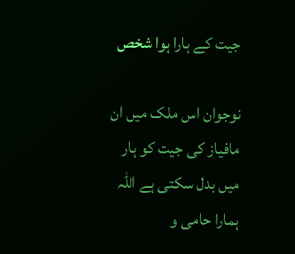جیت کے ہارا ہوا شخص

نوجوان اس ملک میں ان مافیاز کی جیت کو ہار میں بدل سکتی ہے اللہ ہمارا حامی و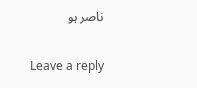ناصر ہو

Leave a reply